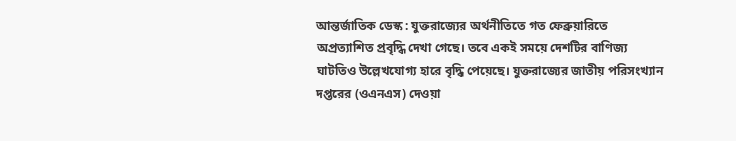আন্তর্জাতিক ডেস্ক : যুক্তরাজ্যের অর্থনীতিতে গত ফেব্রুয়ারিতে অপ্রত্যাশিত প্রবৃদ্ধি দেখা গেছে। তবে একই সময়ে দেশটির বাণিজ্য ঘাটতিও উল্লেখযোগ্য হারে বৃদ্ধি পেয়েছে। যুক্তরাজ্যের জাতীয় পরিসংখ্যান দপ্তরের (ওএনএস) দেওয়া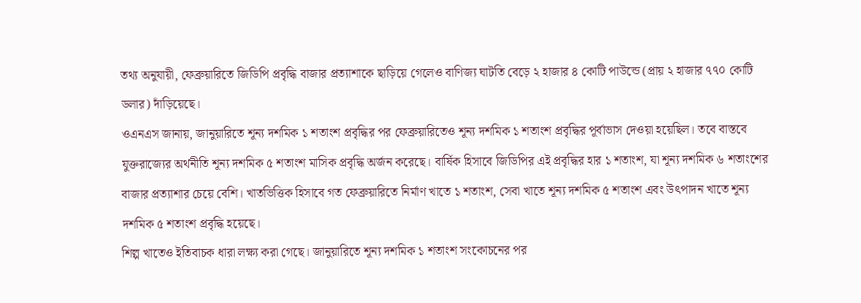তথ্য অনুযায়ী, ফেব্রুয়ারিতে জিডিপি প্রবৃদ্ধি বাজার প্রত্যাশাকে ছাড়িয়ে গেলেও বাণিজ্য ঘাটতি বেড়ে ২ হাজার ৪ কোটি পাউন্ডে (প্রায় ২ হাজার ৭৭০ কোটি ডলার) দাঁড়িয়েছে।
ওএনএস জানায়, জানুয়ারিতে শূন্য দশমিক ১ শতাংশ প্রবৃদ্ধির পর ফেব্রুয়ারিতেও শূন্য দশমিক ১ শতাংশ প্রবৃদ্ধির পূর্বাভাস দেওয়া হয়েছিল। তবে বাস্তবে যুক্তরাজ্যের অর্থনীতি শূন্য দশমিক ৫ শতাংশ মাসিক প্রবৃদ্ধি অর্জন করেছে। বার্ষিক হিসাবে জিডিপির এই প্রবৃদ্ধির হার ১ শতাংশ, যা শূন্য দশমিক ৬ শতাংশের বাজার প্রত্যাশার চেয়ে বেশি। খাতভিত্তিক হিসাবে গত ফেব্রুয়ারিতে নির্মাণ খাতে ১ শতাংশ, সেবা খাতে শূন্য দশমিক ৫ শতাংশ এবং উৎপাদন খাতে শূন্য দশমিক ৫ শতাংশ প্রবৃদ্ধি হয়েছে।
শিল্প খাতেও ইতিবাচক ধারা লক্ষ্য করা গেছে। জানুয়ারিতে শূন্য দশমিক ১ শতাংশ সংকোচনের পর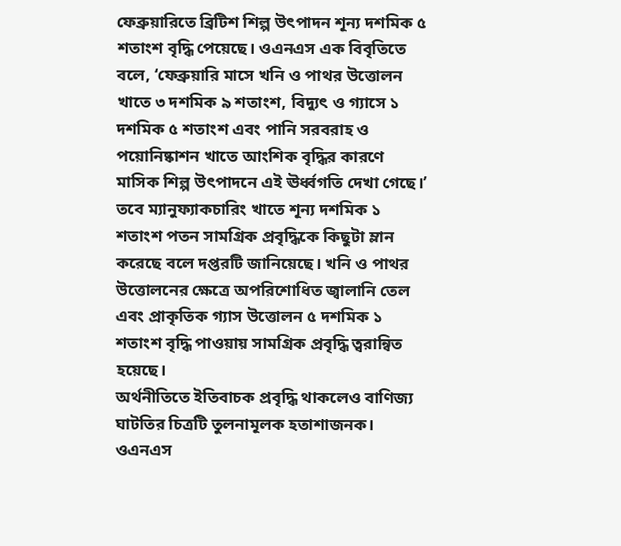ফেব্রুয়ারিতে ব্রিটিশ শিল্প উৎপাদন শূন্য দশমিক ৫ শতাংশ বৃদ্ধি পেয়েছে। ওএনএস এক বিবৃতিতে বলে, ‘ফেব্রুয়ারি মাসে খনি ও পাথর উত্তোলন খাতে ৩ দশমিক ৯ শতাংশ, বিদ্যুৎ ও গ্যাসে ১ দশমিক ৫ শতাংশ এবং পানি সরবরাহ ও পয়োনিষ্কাশন খাতে আংশিক বৃদ্ধির কারণে মাসিক শিল্প উৎপাদনে এই ঊর্ধ্বগতি দেখা গেছে।’ তবে ম্যানুফ্যাকচারিং খাতে শূন্য দশমিক ১ শতাংশ পতন সামগ্রিক প্রবৃদ্ধিকে কিছুটা ম্লান করেছে বলে দপ্তরটি জানিয়েছে। খনি ও পাথর উত্তোলনের ক্ষেত্রে অপরিশোধিত জ্বালানি তেল এবং প্রাকৃতিক গ্যাস উত্তোলন ৫ দশমিক ১ শতাংশ বৃদ্ধি পাওয়ায় সামগ্রিক প্রবৃদ্ধি ত্বরান্বিত হয়েছে।
অর্থনীতিতে ইতিবাচক প্রবৃদ্ধি থাকলেও বাণিজ্য ঘাটতির চিত্রটি তুলনামূলক হতাশাজনক। ওএনএস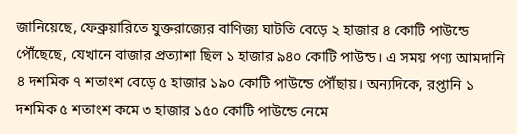জানিয়েছে, ফেব্রুয়ারিতে যুক্তরাজ্যের বাণিজ্য ঘাটতি বেড়ে ২ হাজার ৪ কোটি পাউন্ডে পৌঁছেছে, যেখানে বাজার প্রত্যাশা ছিল ১ হাজার ৯৪০ কোটি পাউন্ড। এ সময় পণ্য আমদানি ৪ দশমিক ৭ শতাংশ বেড়ে ৫ হাজার ১৯০ কোটি পাউন্ডে পৌঁছায়। অন্যদিকে, রপ্তানি ১ দশমিক ৫ শতাংশ কমে ৩ হাজার ১৫০ কোটি পাউন্ডে নেমে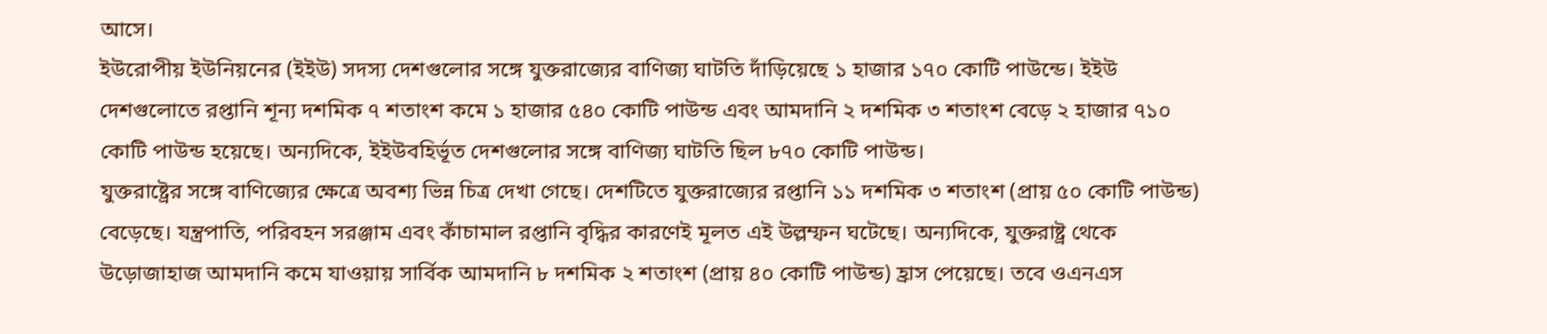আসে।
ইউরোপীয় ইউনিয়নের (ইইউ) সদস্য দেশগুলোর সঙ্গে যুক্তরাজ্যের বাণিজ্য ঘাটতি দাঁড়িয়েছে ১ হাজার ১৭০ কোটি পাউন্ডে। ইইউ দেশগুলোতে রপ্তানি শূন্য দশমিক ৭ শতাংশ কমে ১ হাজার ৫৪০ কোটি পাউন্ড এবং আমদানি ২ দশমিক ৩ শতাংশ বেড়ে ২ হাজার ৭১০ কোটি পাউন্ড হয়েছে। অন্যদিকে, ইইউবহির্ভূত দেশগুলোর সঙ্গে বাণিজ্য ঘাটতি ছিল ৮৭০ কোটি পাউন্ড।
যুক্তরাষ্ট্রের সঙ্গে বাণিজ্যের ক্ষেত্রে অবশ্য ভিন্ন চিত্র দেখা গেছে। দেশটিতে যুক্তরাজ্যের রপ্তানি ১১ দশমিক ৩ শতাংশ (প্রায় ৫০ কোটি পাউন্ড) বেড়েছে। যন্ত্রপাতি, পরিবহন সরঞ্জাম এবং কাঁচামাল রপ্তানি বৃদ্ধির কারণেই মূলত এই উল্লম্ফন ঘটেছে। অন্যদিকে, যুক্তরাষ্ট্র থেকে উড়োজাহাজ আমদানি কমে যাওয়ায় সার্বিক আমদানি ৮ দশমিক ২ শতাংশ (প্রায় ৪০ কোটি পাউন্ড) হ্রাস পেয়েছে। তবে ওএনএস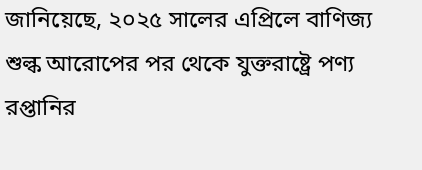জানিয়েছে, ২০২৫ সালের এপ্রিলে বাণিজ্য শুল্ক আরোপের পর থেকে যুক্তরাষ্ট্রে পণ্য রপ্তানির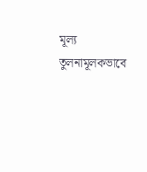মূল্য তুলনামূলকভাবে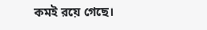কমই রয়ে গেছে।